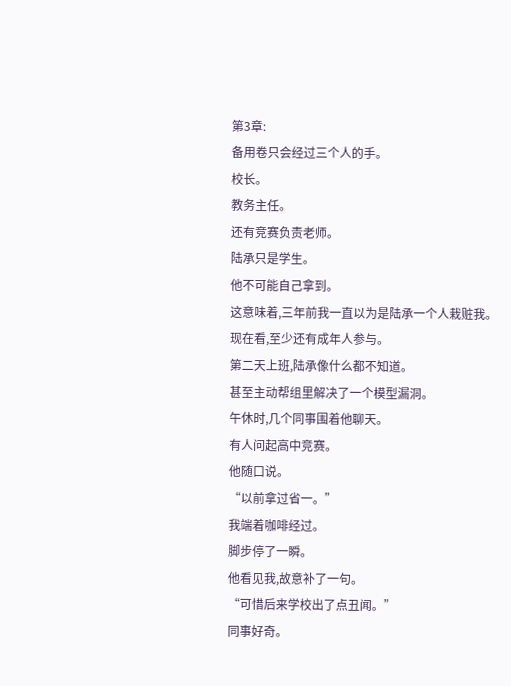第3章:
备用卷只会经过三个人的手。
校长。
教务主任。
还有竞赛负责老师。
陆承只是学生。
他不可能自己拿到。
这意味着,三年前我一直以为是陆承一个人栽赃我。
现在看,至少还有成年人参与。
第二天上班,陆承像什么都不知道。
甚至主动帮组里解决了一个模型漏洞。
午休时,几个同事围着他聊天。
有人问起高中竞赛。
他随口说。
“以前拿过省一。”
我端着咖啡经过。
脚步停了一瞬。
他看见我,故意补了一句。
“可惜后来学校出了点丑闻。”
同事好奇。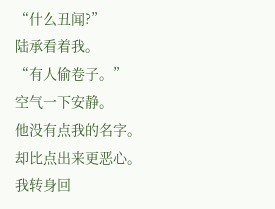“什么丑闻?”
陆承看着我。
“有人偷卷子。”
空气一下安静。
他没有点我的名字。
却比点出来更恶心。
我转身回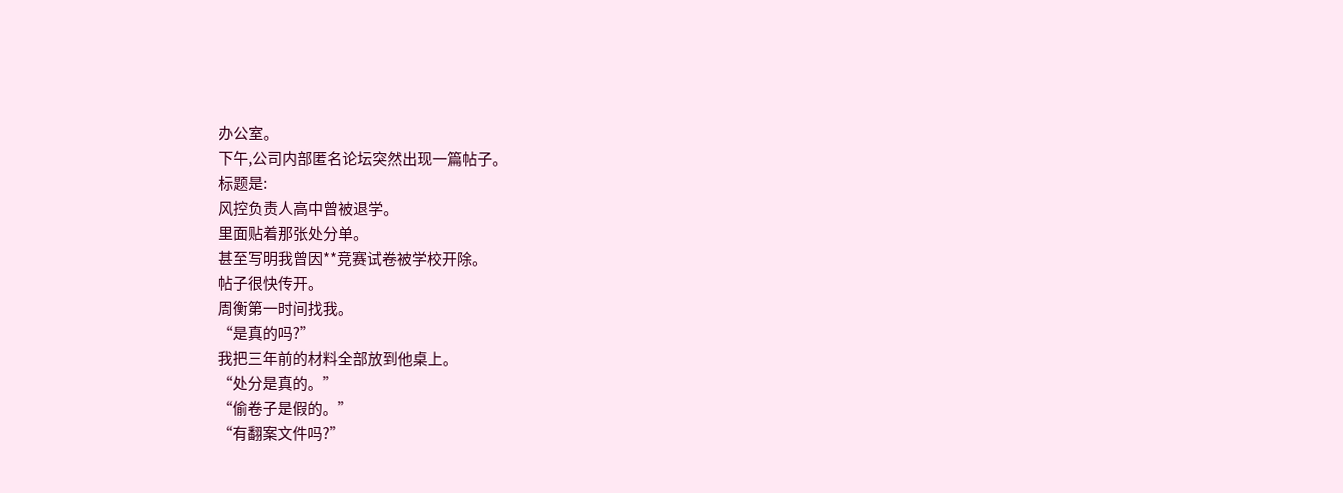办公室。
下午,公司内部匿名论坛突然出现一篇帖子。
标题是:
风控负责人高中曾被退学。
里面贴着那张处分单。
甚至写明我曾因**竞赛试卷被学校开除。
帖子很快传开。
周衡第一时间找我。
“是真的吗?”
我把三年前的材料全部放到他桌上。
“处分是真的。”
“偷卷子是假的。”
“有翻案文件吗?”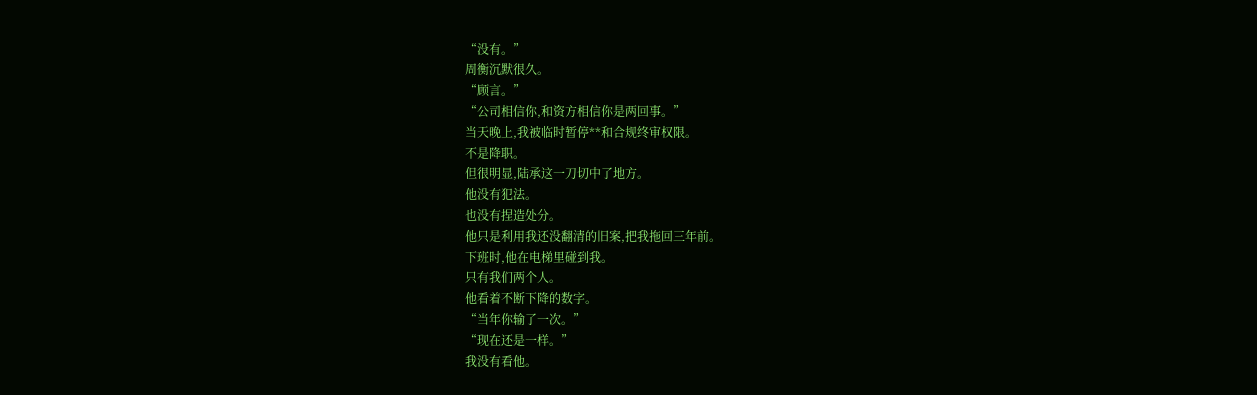“没有。”
周衡沉默很久。
“顾言。”
“公司相信你,和资方相信你是两回事。”
当天晚上,我被临时暂停**和合规终审权限。
不是降职。
但很明显,陆承这一刀切中了地方。
他没有犯法。
也没有捏造处分。
他只是利用我还没翻清的旧案,把我拖回三年前。
下班时,他在电梯里碰到我。
只有我们两个人。
他看着不断下降的数字。
“当年你输了一次。”
“现在还是一样。”
我没有看他。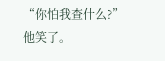“你怕我查什么?”
他笑了。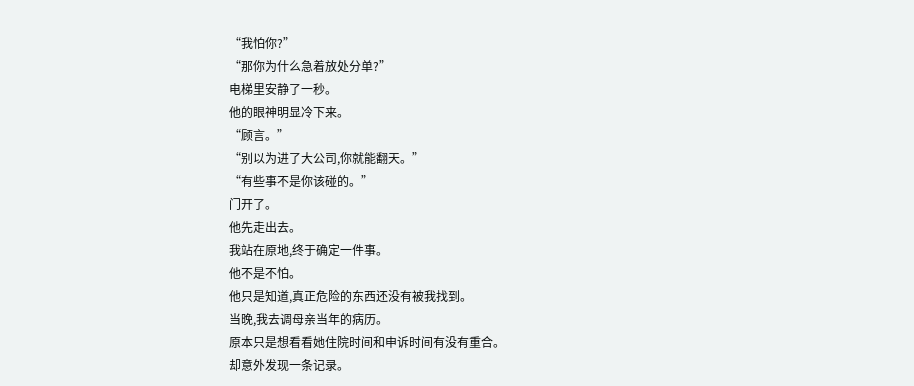“我怕你?”
“那你为什么急着放处分单?”
电梯里安静了一秒。
他的眼神明显冷下来。
“顾言。”
“别以为进了大公司,你就能翻天。”
“有些事不是你该碰的。”
门开了。
他先走出去。
我站在原地,终于确定一件事。
他不是不怕。
他只是知道,真正危险的东西还没有被我找到。
当晚,我去调母亲当年的病历。
原本只是想看看她住院时间和申诉时间有没有重合。
却意外发现一条记录。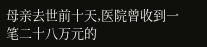母亲去世前十天,医院曾收到一笔二十八万元的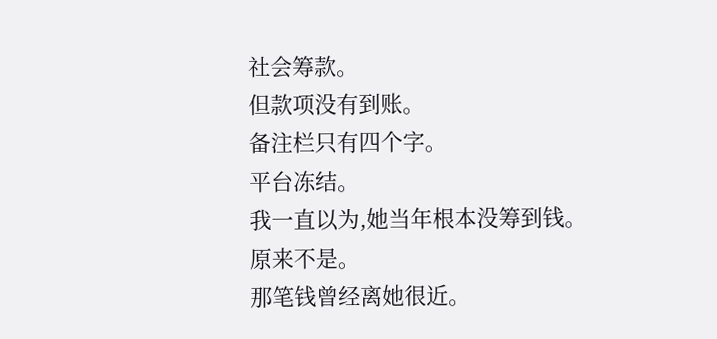社会筹款。
但款项没有到账。
备注栏只有四个字。
平台冻结。
我一直以为,她当年根本没筹到钱。
原来不是。
那笔钱曾经离她很近。